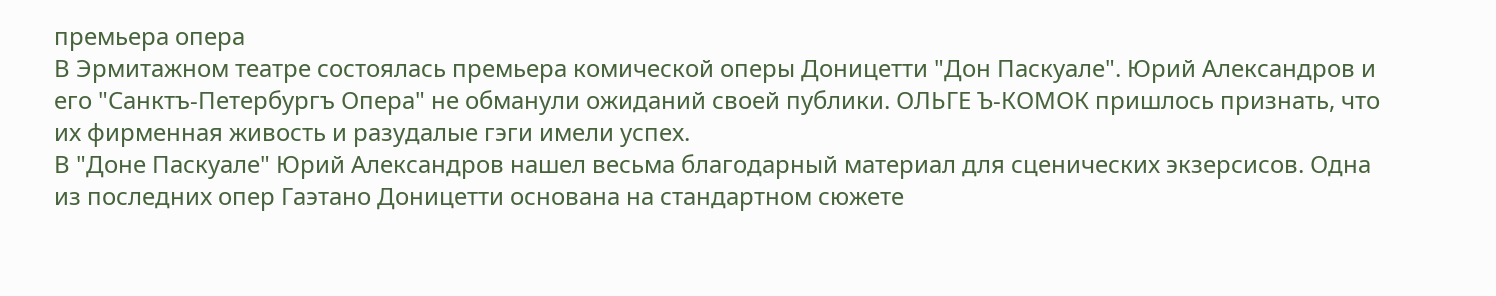премьера опера
В Эрмитажном театре состоялась премьера комической оперы Доницетти "Дон Паскуале". Юрий Александров и его "Санктъ-Петербургъ Опера" не обманули ожиданий своей публики. ОЛЬГЕ Ъ-КОМОК пришлось признать, что их фирменная живость и разудалые гэги имели успех.
В "Доне Паскуале" Юрий Александров нашел весьма благодарный материал для сценических экзерсисов. Одна из последних опер Гаэтано Доницетти основана на стандартном сюжете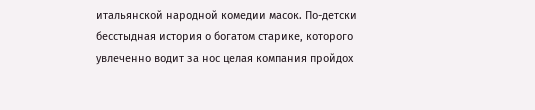итальянской народной комедии масок. По-детски бесстыдная история о богатом старике, которого увлеченно водит за нос целая компания пройдох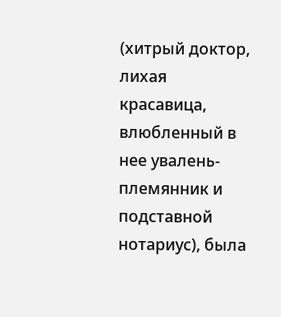(хитрый доктор, лихая красавица, влюбленный в нее увалень-племянник и подставной нотариус), была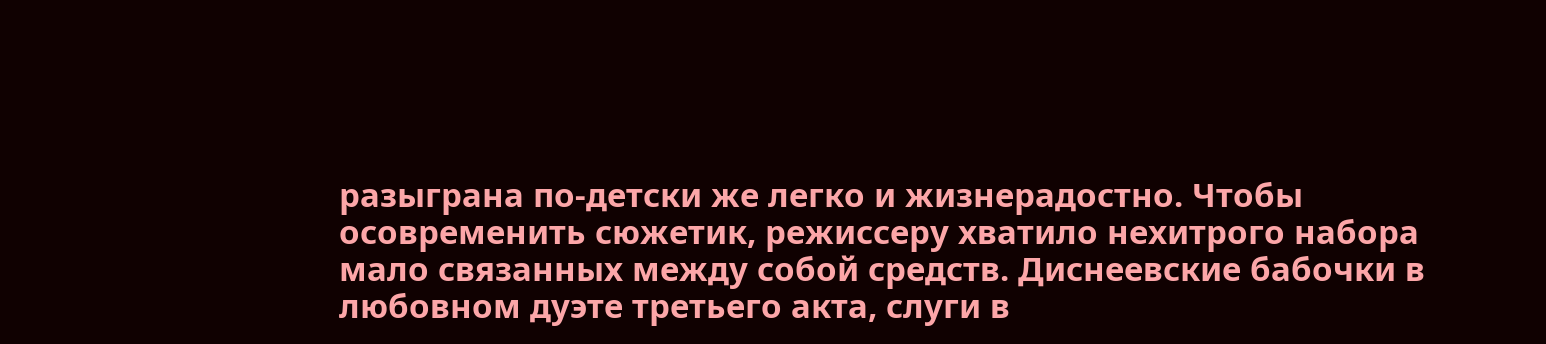разыграна по-детски же легко и жизнерадостно. Чтобы осовременить сюжетик, режиссеру хватило нехитрого набора мало связанных между собой средств. Диснеевские бабочки в любовном дуэте третьего акта, слуги в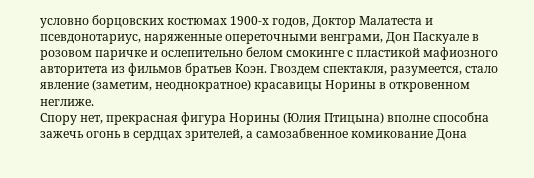условно борцовских костюмах 1900-х годов, Доктор Малатеста и псевдонотариус, наряженные опереточными венграми, Дон Паскуале в розовом паричке и ослепительно белом смокинге с пластикой мафиозного авторитета из фильмов братьев Коэн. Гвоздем спектакля, разумеется, стало явление (заметим, неоднократное) красавицы Норины в откровенном неглиже.
Спору нет, прекрасная фигура Норины (Юлия Птицына) вполне способна зажечь огонь в сердцах зрителей, а самозабвенное комикование Дона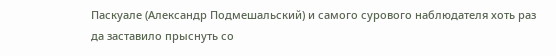Паскуале (Александр Подмешальский) и самого сурового наблюдателя хоть раз да заставило прыснуть со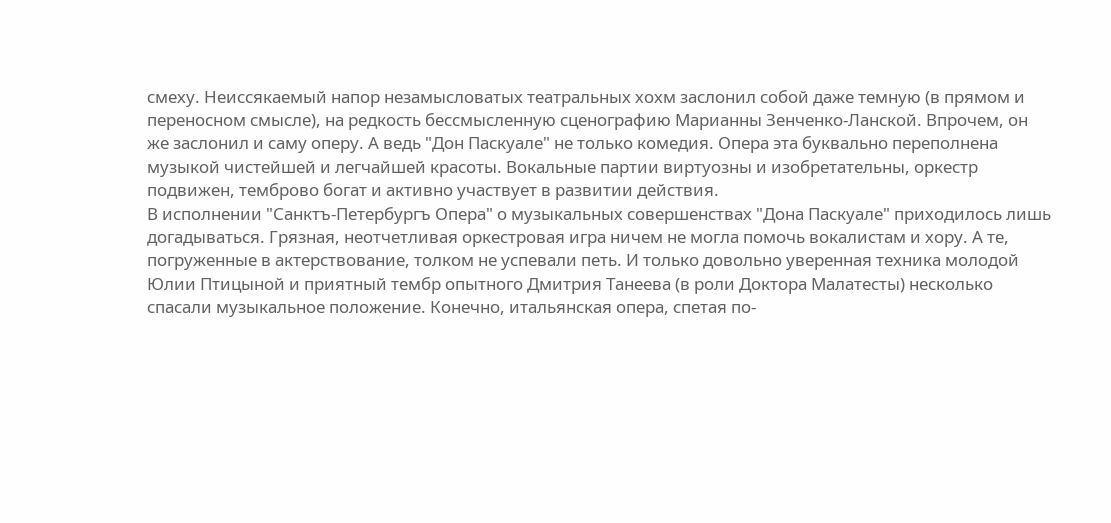смеху. Неиссякаемый напор незамысловатых театральных хохм заслонил собой даже темную (в прямом и переносном смысле), на редкость бессмысленную сценографию Марианны Зенченко-Ланской. Впрочем, он же заслонил и саму оперу. А ведь "Дон Паскуале" не только комедия. Опера эта буквально переполнена музыкой чистейшей и легчайшей красоты. Вокальные партии виртуозны и изобретательны, оркестр подвижен, темброво богат и активно участвует в развитии действия.
В исполнении "Санктъ-Петербургъ Опера" о музыкальных совершенствах "Дона Паскуале" приходилось лишь догадываться. Грязная, неотчетливая оркестровая игра ничем не могла помочь вокалистам и хору. А те, погруженные в актерствование, толком не успевали петь. И только довольно уверенная техника молодой Юлии Птицыной и приятный тембр опытного Дмитрия Танеева (в роли Доктора Малатесты) несколько спасали музыкальное положение. Конечно, итальянская опера, спетая по-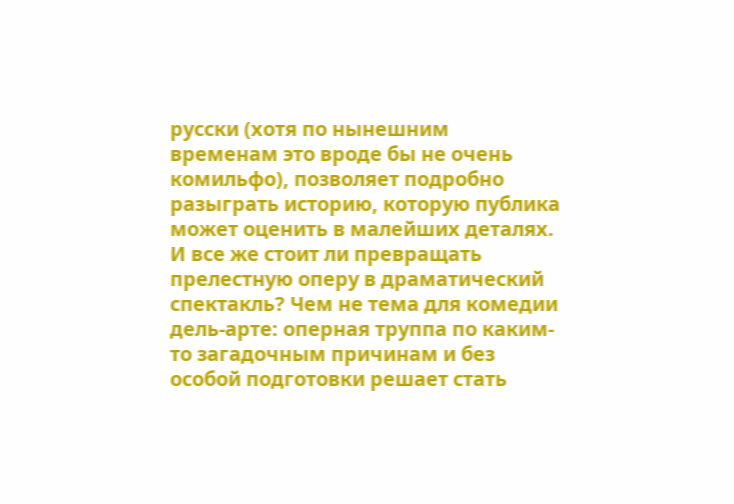русски (хотя по нынешним временам это вроде бы не очень комильфо), позволяет подробно разыграть историю, которую публика может оценить в малейших деталях. И все же стоит ли превращать прелестную оперу в драматический спектакль? Чем не тема для комедии дель-арте: оперная труппа по каким-то загадочным причинам и без особой подготовки решает стать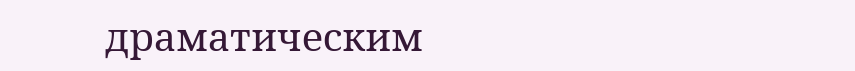драматическим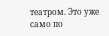театром. Это уже само по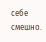себе смешно.